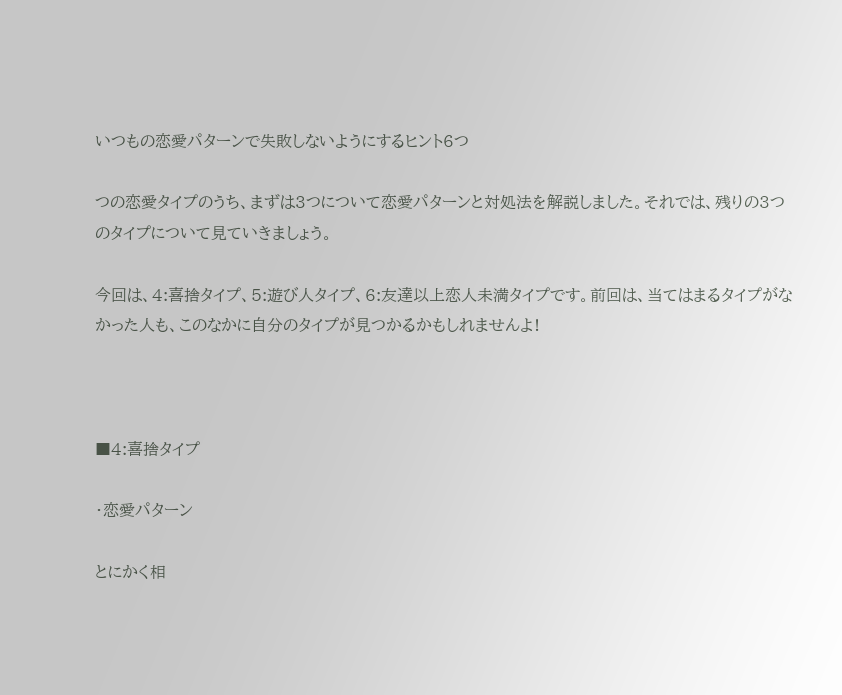いつもの恋愛パターンで失敗しないようにするヒント6つ

つの恋愛タイプのうち、まずは3つについて恋愛パターンと対処法を解説しました。それでは、残りの3つのタイプについて見ていきましょう。

今回は、4:喜捨タイプ、5:遊び人タイプ、6:友達以上恋人未満タイプです。前回は、当てはまるタイプがなかった人も、このなかに自分のタイプが見つかるかもしれませんよ!



■4:喜捨タイプ

・恋愛パターン

とにかく相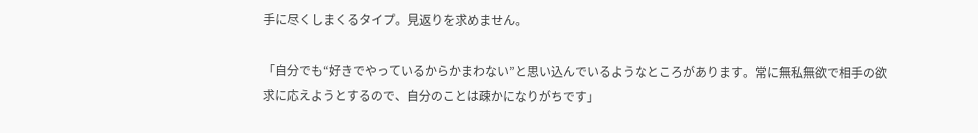手に尽くしまくるタイプ。見返りを求めません。

「自分でも“好きでやっているからかまわない”と思い込んでいるようなところがあります。常に無私無欲で相手の欲求に応えようとするので、自分のことは疎かになりがちです」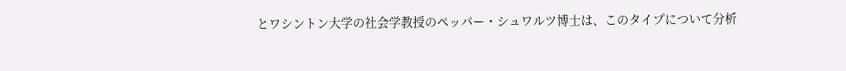とワシントン大学の社会学教授のペッパー・シュワルツ博士は、このタイプについて分析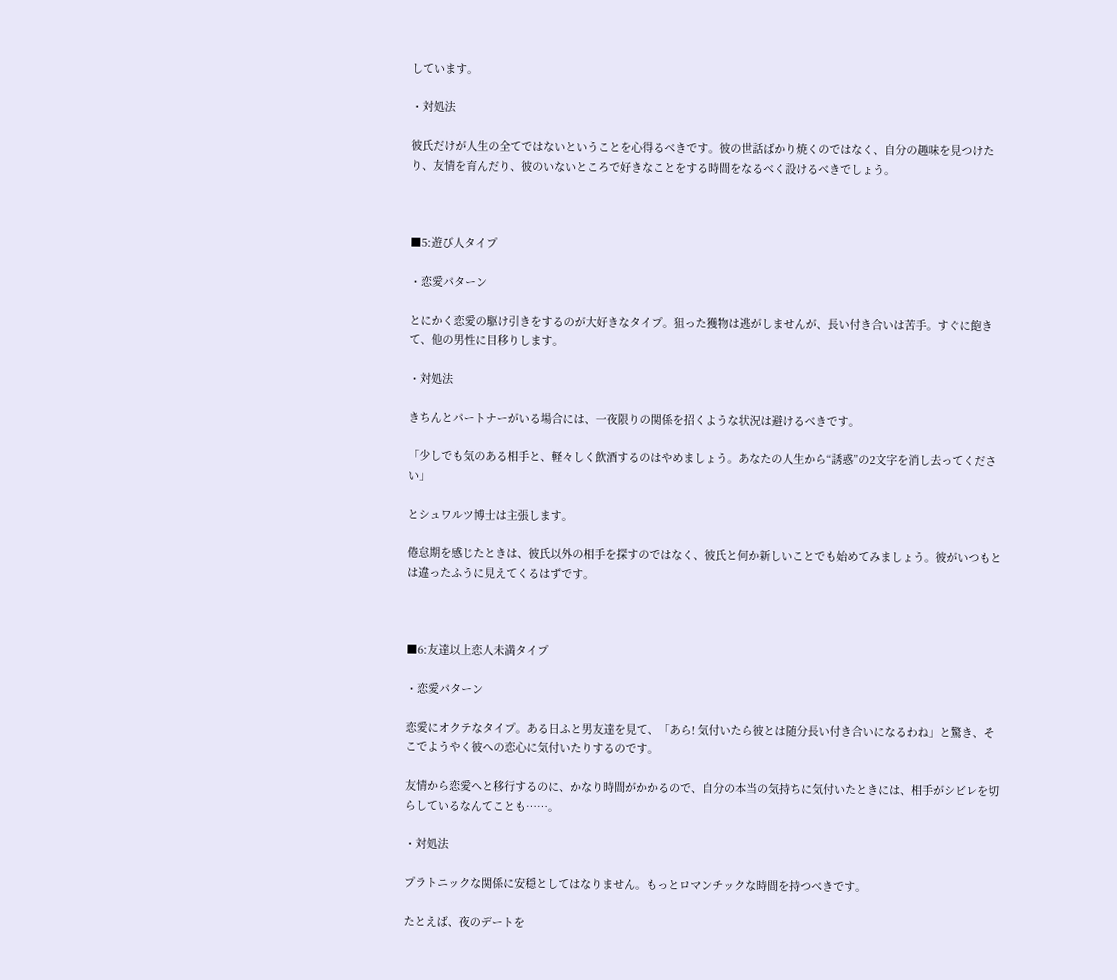しています。

・対処法

彼氏だけが人生の全てではないということを心得るべきです。彼の世話ばかり焼くのではなく、自分の趣味を見つけたり、友情を育んだり、彼のいないところで好きなことをする時間をなるべく設けるべきでしょう。



■5:遊び人タイプ

・恋愛パターン

とにかく恋愛の駆け引きをするのが大好きなタイプ。狙った獲物は逃がしませんが、長い付き合いは苦手。すぐに飽きて、他の男性に目移りします。

・対処法

きちんとパートナーがいる場合には、一夜限りの関係を招くような状況は避けるべきです。

「少しでも気のある相手と、軽々しく飲酒するのはやめましょう。あなたの人生から“誘惑”の2文字を消し去ってください」

とシュワルツ博士は主張します。

倦怠期を感じたときは、彼氏以外の相手を探すのではなく、彼氏と何か新しいことでも始めてみましょう。彼がいつもとは違ったふうに見えてくるはずです。



■6:友達以上恋人未満タイプ

・恋愛パターン

恋愛にオクテなタイプ。ある日ふと男友達を見て、「あら! 気付いたら彼とは随分長い付き合いになるわね」と驚き、そこでようやく彼への恋心に気付いたりするのです。

友情から恋愛へと移行するのに、かなり時間がかかるので、自分の本当の気持ちに気付いたときには、相手がシビレを切らしているなんてことも……。

・対処法

プラトニックな関係に安穏としてはなりません。もっとロマンチックな時間を持つべきです。

たとえば、夜のデートを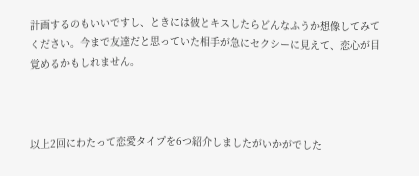計画するのもいいですし、ときには彼とキスしたらどんなふうか想像してみてください。今まで友達だと思っていた相手が急にセクシーに見えて、恋心が目覚めるかもしれません。



以上2回にわたって恋愛タイプを6つ紹介しましたがいかがでした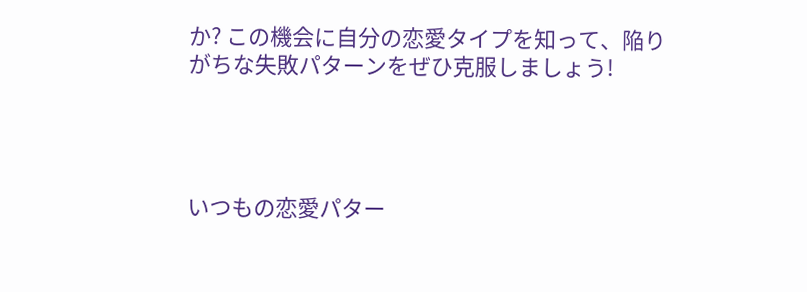か? この機会に自分の恋愛タイプを知って、陥りがちな失敗パターンをぜひ克服しましょう!




いつもの恋愛パター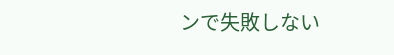ンで失敗しない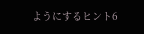ようにするヒント6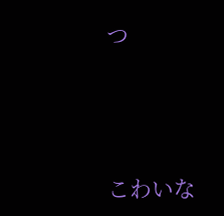つ




こわいな